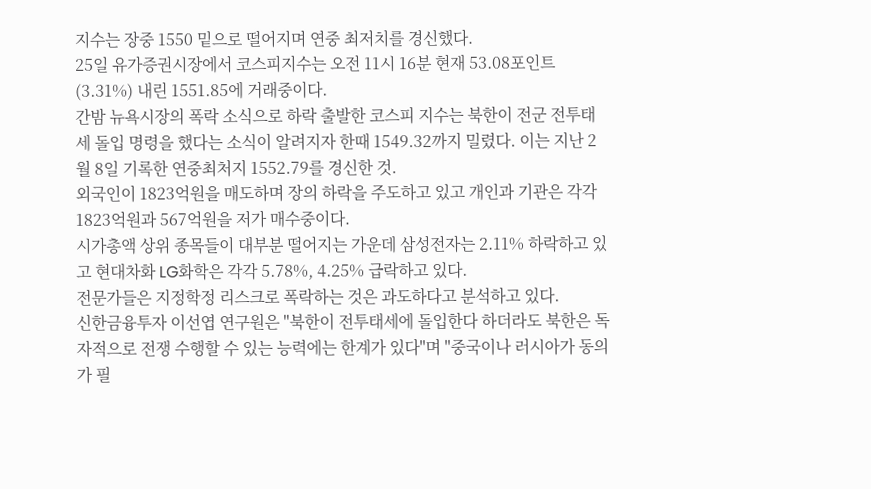지수는 장중 1550 밑으로 떨어지며 연중 최저치를 경신했다.
25일 유가증권시장에서 코스피지수는 오전 11시 16분 현재 53.08포인트(3.31%) 내린 1551.85에 거래중이다.
간밤 뉴욕시장의 폭락 소식으로 하락 출발한 코스피 지수는 북한이 전군 전투태세 돌입 명령을 했다는 소식이 알려지자 한때 1549.32까지 밀렸다. 이는 지난 2월 8일 기록한 연중최처지 1552.79를 경신한 것.
외국인이 1823억원을 매도하며 장의 하락을 주도하고 있고 개인과 기관은 각각 1823억원과 567억원을 저가 매수중이다.
시가총액 상위 종목들이 대부분 떨어지는 가운데 삼성전자는 2.11% 하락하고 있고 현대차화 LG화학은 각각 5.78%, 4.25% 급락하고 있다.
전문가들은 지정학정 리스크로 폭락하는 것은 과도하다고 분석하고 있다.
신한금융투자 이선엽 연구원은 "북한이 전투태세에 돌입한다 하더라도 북한은 독자적으로 전쟁 수행할 수 있는 능력에는 한계가 있다"며 "중국이나 러시아가 동의가 필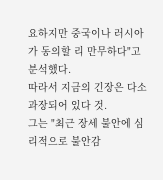요하지만 중국이나 러시아가 동의할 리 만무하다"고 분석했다.
따라서 지금의 긴장은 다소 과장되어 있다 것.
그는 "최근 장세 불안에 심리적으로 불안감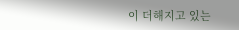이 더해지고 있는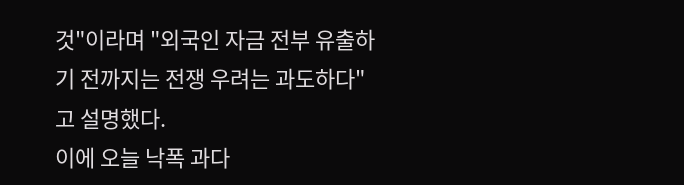것"이라며 "외국인 자금 전부 유출하기 전까지는 전쟁 우려는 과도하다"고 설명했다.
이에 오늘 낙폭 과다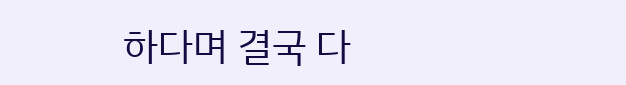하다며 결국 다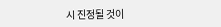시 진정될 것이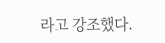라고 강조했다.